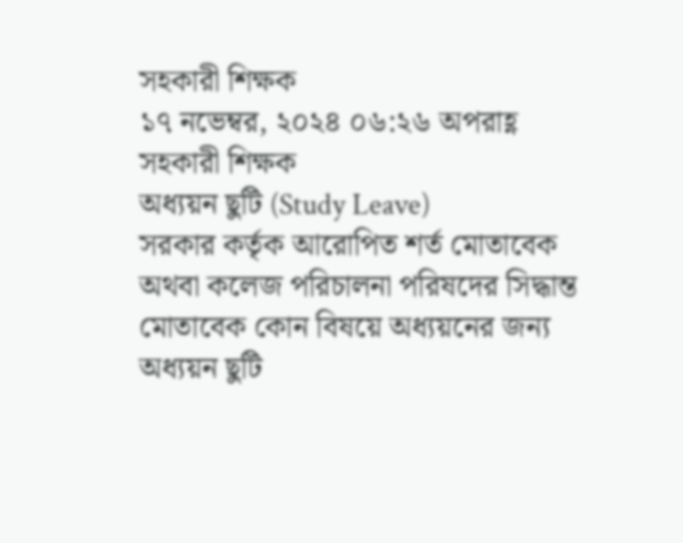সহকারী শিক্ষক
১৭ নভেম্বর, ২০২৪ ০৬:২৬ অপরাহ্ণ
সহকারী শিক্ষক
অধ্যয়ন ছুটি (Study Leave)
সরকার কর্তৃক আরোপিত শর্ত মোতাবেক অথবা কলেজ পরিচালনা পরিষদের সিদ্ধান্ত মোতাবেক কোন বিষয়ে অধ্যয়নের জন্য অধ্যয়ন ছুটি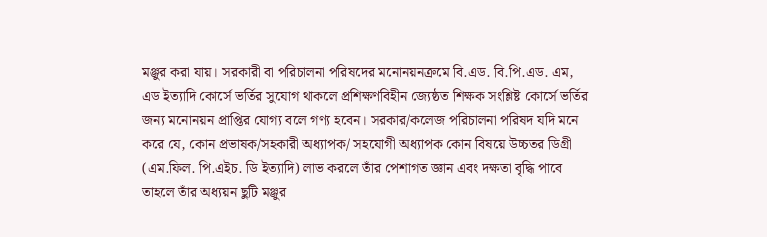মঞ্জুর করা যায়। সরকারী বা পরিচালনা পরিষদের মনোনয়নক্রমে বি.এড. বি.পি.এড. এম, এড ইত্যাদি কোর্সে ভর্তির সুযোগ থাকলে প্রশিক্ষণবিহীন জ্যেষ্ঠত শিক্ষক সংশ্লিষ্ট কোর্সে ভর্তির জন্য মনোনয়ন প্রাপ্তির যোগ্য বলে গণ্য হবেন। সরকার/কলেজ পরিচালনা পরিষদ যদি মনে করে যে, কোন প্রভাষক/সহকারী অধ্যাপক/ সহযোগী অধ্যাপক কোন বিষয়ে উচ্চতর ডিগ্রী (এম.ফিল. পি.এইচ. ডি ইত্যাদি) লাভ করলে তাঁর পেশাগত জ্ঞান এবং দক্ষতা বৃদ্ধি পাবে তাহলে তাঁর অধ্যয়ন ছুটি মঞ্জুর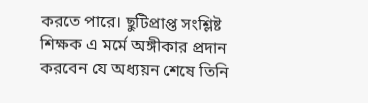করতে পারে। ছুটিপ্রাপ্ত সংশ্লিষ্ট শিক্ষক এ মর্মে অঙ্গীকার প্রদান করবেন যে অধ্যয়ন শেষে তিনি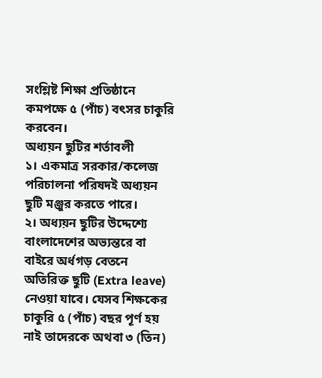সংশ্লিষ্ট শিক্ষা প্রতিষ্ঠানে কমপক্ষে ৫ (পাঁচ) বৎসর চাকুরি করবেন।
অধ্যয়ন ছুটির শর্তাবলী
১। একমাত্র সরকার/কলেজ পরিচালনা পরিষদই অধ্যয়ন ছুটি মঞ্জুর করতে পারে।
২। অধ্যয়ন ছুটির উদ্দেশ্যে বাংলাদেশের অভ্যন্তরে বা বাইরে অর্ধগড় বেতনে অতিরিক্ত ছুটি (Extra leave) নেওয়া যাবে। যেসব শিক্ষকের চাকুরি ৫ (পাঁচ) বছর পূর্ণ হয় নাই তাদেরকে অথবা ৩ (তিন)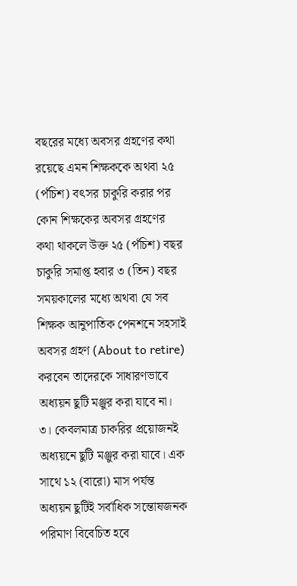বছরের মধ্যে অবসর গ্রহণের কথা রয়েছে এমন শিক্ষককে অথবা ২৫ (পঁচিশ) বৎসর চাকুরি করার পর কোন শিক্ষকের অবসর গ্রহণের কথা থাকলে উক্ত ২৫ (পঁচিশ) বছর
চাকুরি সমাপ্ত হবার ৩ (তিন) বছর সময়কালের মধ্যে অথবা যে সব শিক্ষক আনুপাতিক পেনশনে সহসাই অবসর গ্রহণ (About to retire) করবেন তাদেরকে সাধারণভাবে অধ্যয়ন ছুটি মঞ্জুর করা যাবে না।
৩। কেবলমাত্র চাকরির প্রয়োজনই অধ্যয়নে ছুটি মঞ্জুর করা যাবে। এক সাথে ১২ (বারো) মাস পর্যন্ত অধ্যয়ন ছুটিই সর্বাধিক সন্তোষজনক পরিমাণ বিবেচিত হবে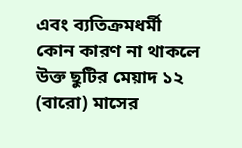এবং ব্যতিক্রমধর্মী কোন কারণ না থাকলে উক্ত ছুটির মেয়াদ ১২ (বারো) মাসের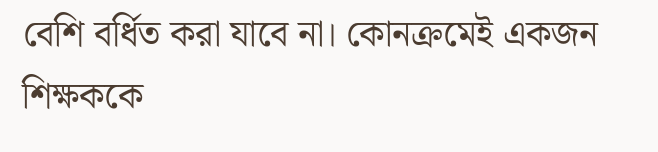বেশি বর্ধিত করা যাবে না। কোনক্রমেই একজন শিক্ষককে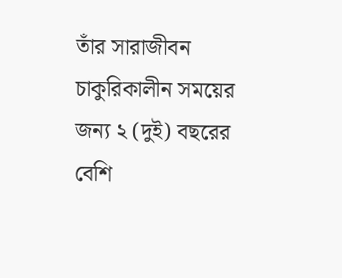তাঁর সারাজীবন চাকুরিকালীন সময়ের জন্য ২ (দুই) বছরের বেশি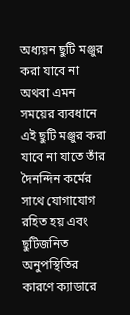অধ্যয়ন ছুটি মঞ্জুর করা যাবে না অথবা এমন সময়ের ব্যবধানে এই ছুটি মঞ্জুর করা যাবে না যাতে তাঁর দৈনন্দিন কর্মের সাথে যোগাযোগ রহিত হয় এবং ছুটিজনিত অনুপস্থিতির কারণে ক্যাডারে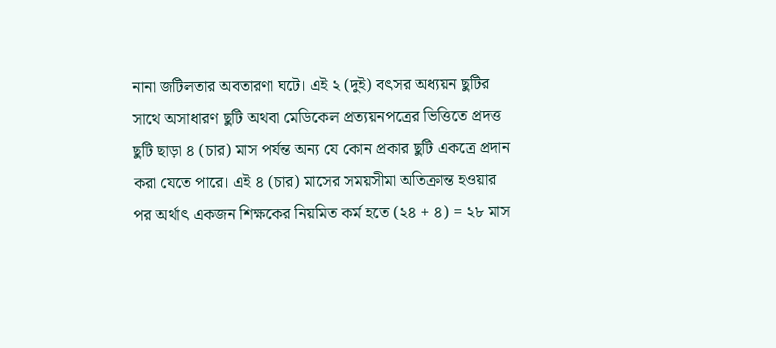নানা জটিলতার অবতারণা ঘটে। এই ২ (দুই) বৎসর অধ্যয়ন ছুটির সাথে অসাধারণ ছুটি অথবা মেডিকেল প্রত্যয়নপত্রের ভিত্তিতে প্রদত্ত ছুটি ছাড়া ৪ (চার) মাস পর্যন্ত অন্য যে কোন প্রকার ছুটি একত্রে প্রদান করা যেতে পারে। এই ৪ (চার) মাসের সময়সীমা অতিক্রান্ত হওয়ার পর অর্থাৎ একজন শিক্ষকের নিয়মিত কর্ম হতে (২৪ + ৪) = ২৮ মাস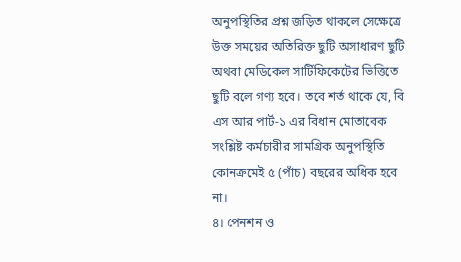অনুপস্থিতির প্রশ্ন জড়িত থাকলে সেক্ষেত্রে উক্ত সময়ের অতিরিক্ত ছুটি অসাধারণ ছুটি অথবা মেডিকেল সার্টিফিকেটের ভিত্তিতে ছুটি বলে গণ্য হবে। তবে শর্ত থাকে যে, বি এস আর পার্ট-১ এর বিধান মোতাবেক সংশ্লিষ্ট কর্মচারীর সামগ্রিক অনুপস্থিতি কোনক্রমেই ৫ (পাঁচ) বছরের অধিক হবে না।
৪। পেনশন ও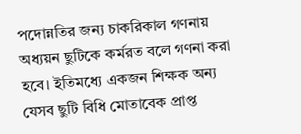পদোন্নতির জন্য চাকরিকাল গণনায় অধ্যয়ন ছুটিকে কর্মরত বলে গণনা করা হবে। ইতিমধ্যে একজন শিক্ষক অন্য যেসব ছুটি বিধি মোতাবেক প্রাপ্ত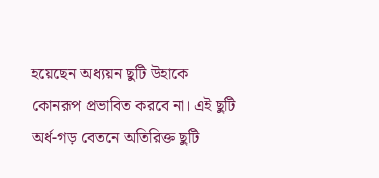হয়েছেন অধ্যয়ন ছুটি উহাকে কোনরূপ প্রভাবিত করবে না। এই ছুটি অর্ধ-গড় বেতনে অতিরিক্ত ছুটি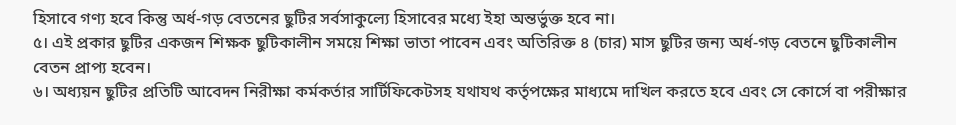হিসাবে গণ্য হবে কিন্তু অর্ধ-গড় বেতনের ছুটির সর্বসাকুল্যে হিসাবের মধ্যে ইহা অন্তর্ভুক্ত হবে না।
৫। এই প্রকার ছুটির একজন শিক্ষক ছুটিকালীন সময়ে শিক্ষা ভাতা পাবেন এবং অতিরিক্ত ৪ (চার) মাস ছুটির জন্য অৰ্ধ-গড় বেতনে ছুটিকালীন বেতন প্রাপ্য হবেন।
৬। অধ্যয়ন ছুটির প্রতিটি আবেদন নিরীক্ষা কর্মকর্তার সার্টিফিকেটসহ যথাযথ কর্তৃপক্ষের মাধ্যমে দাখিল করতে হবে এবং সে কোর্সে বা পরীক্ষার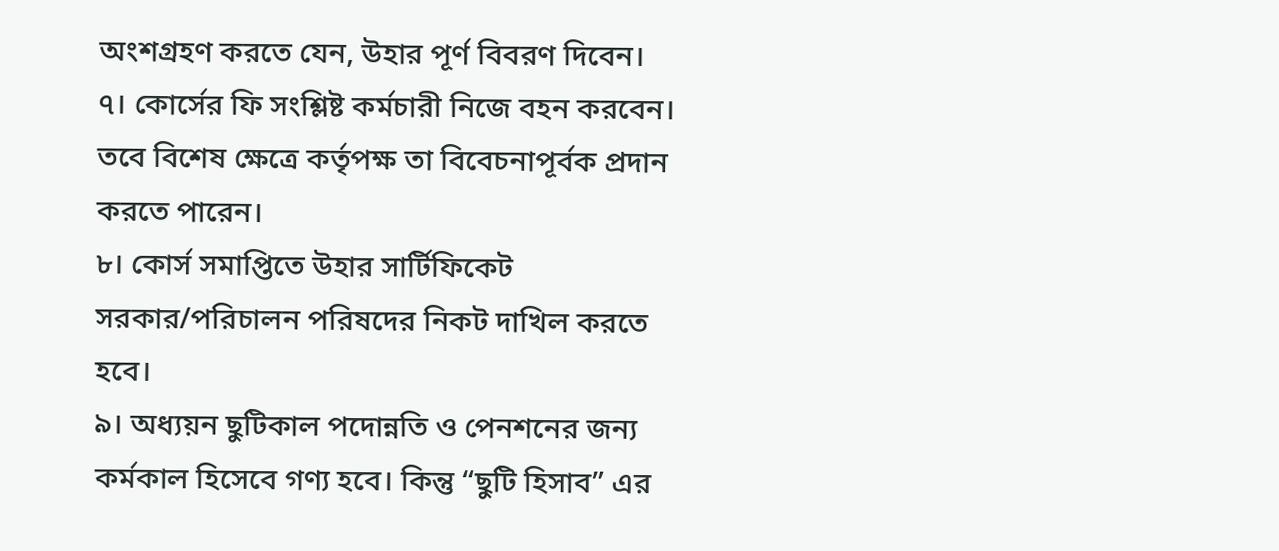অংশগ্রহণ করতে যেন, উহার পূর্ণ বিবরণ দিবেন।
৭। কোর্সের ফি সংশ্লিষ্ট কর্মচারী নিজে বহন করবেন। তবে বিশেষ ক্ষেত্রে কর্তৃপক্ষ তা বিবেচনাপূর্বক প্রদান করতে পারেন।
৮। কোর্স সমাপ্তিতে উহার সার্টিফিকেট সরকার/পরিচালন পরিষদের নিকট দাখিল করতে হবে।
৯। অধ্যয়ন ছুটিকাল পদোন্নতি ও পেনশনের জন্য কর্মকাল হিসেবে গণ্য হবে। কিন্তু “ছুটি হিসাব” এর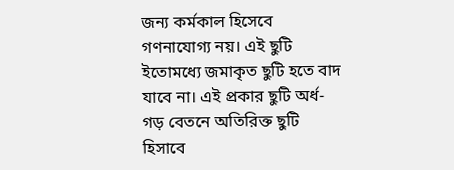জন্য কর্মকাল হিসেবে গণনাযোগ্য নয়। এই ছুটি ইতোমধ্যে জমাকৃত ছুটি হতে বাদ যাবে না। এই প্রকার ছুটি অর্ধ-গড় বেতনে অতিরিক্ত ছুটি হিসাবে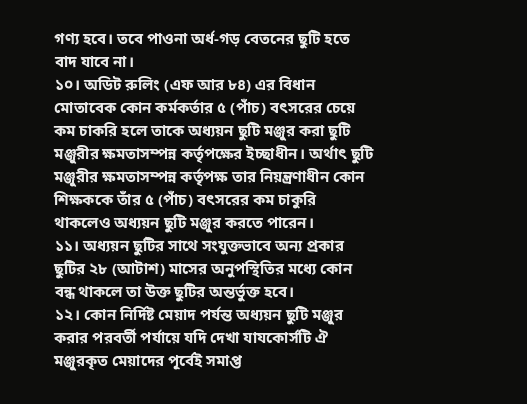গণ্য হবে। তবে পাওনা অর্ধ-গড় বেতনের ছুটি হতে বাদ যাবে না।
১০। অডিট রুলিং (এফ আর ৮৪) এর বিধান মোতাবেক কোন কর্মকর্তার ৫ (পাঁচ) বৎসরের চেয়ে কম চাকরি হলে তাকে অধ্যয়ন ছুটি মঞ্জুর করা ছুটি মঞ্জুরীর ক্ষমতাসম্পন্ন কর্তৃপক্ষের ইচ্ছাধীন। অর্থাৎ ছুটি মঞ্জুরীর ক্ষমতাসম্পন্ন কর্তৃপক্ষ তার নিয়ন্ত্রণাধীন কোন শিক্ষককে তাঁর ৫ (পাঁচ) বৎসরের কম চাকুরি থাকলেও অধ্যয়ন ছুটি মঞ্জুর করতে পারেন।
১১। অধ্যয়ন ছুটির সাথে সংযুক্তভাবে অন্য প্রকার ছুটির ২৮ (আটাশ) মাসের অনুপস্থিতির মধ্যে কোন বন্ধ থাকলে তা উক্ত ছুটির অন্তর্ভুক্ত হবে।
১২। কোন নির্দিষ্ট মেয়াদ পর্যন্ত অধ্যয়ন ছুটি মঞ্জুর করার পরবর্তী পর্যায়ে যদি দেখা যাযকোর্সটি ঐ মঞ্জুরকৃত মেয়াদের পূর্বেই সমাপ্ত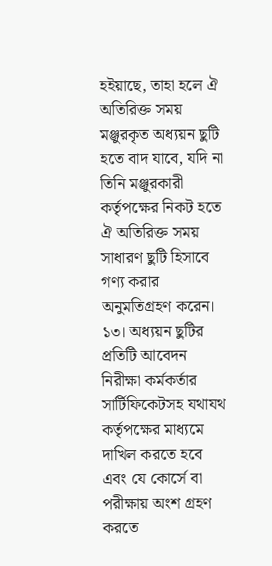হইয়াছে, তাহা হলে ঐ অতিরিক্ত সময় মঞ্জুরকৃত অধ্যয়ন ছুটি হতে বাদ যাবে, যদি না তিনি মঞ্জুরকারী কর্তৃপক্ষের নিকট হতে ঐ অতিরিক্ত সময় সাধারণ ছুটি হিসাবে গণ্য করার অনুমতিগ্রহণ করেন।
১৩। অধ্যয়ন ছুটির প্রতিটি আবেদন নিরীক্ষা কর্মকর্তার সার্টিফিকেটসহ যথাযথ কর্তৃপক্ষের মাধ্যমে দাখিল করতে হবে এবং যে কোর্সে বা পরীক্ষায় অংশ গ্রহণ করতে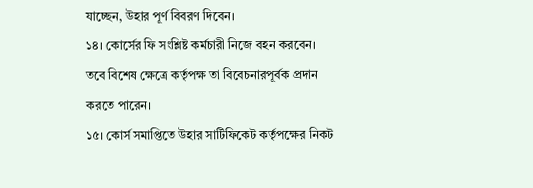যাচ্ছেন, উহার পূর্ণ বিবরণ দিবেন।
১৪। কোর্সের ফি সংশ্লিষ্ট কর্মচারী নিজে বহন করবেন। তবে বিশেষ ক্ষেত্রে কর্তৃপক্ষ তা বিবেচনারপূর্বক প্রদান করতে পারেন।
১৫। কোর্স সমাপ্তিতে উহার সার্টিফিকেট কর্তৃপক্ষের নিকট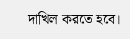দাখিল করতে হবে।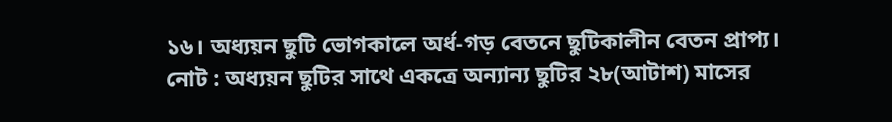১৬। অধ্যয়ন ছুটি ভোগকালে অর্ধ-গড় বেতনে ছুটিকালীন বেতন প্রাপ্য।
নোট : অধ্যয়ন ছুটির সাথে একত্রে অন্যান্য ছুটির ২৮(আটাশ) মাসের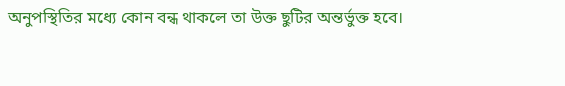অনুপস্থিতির মধ্যে কোন বন্ধ থাকলে তা উক্ত ছুটির অন্তর্ভুক্ত হবে।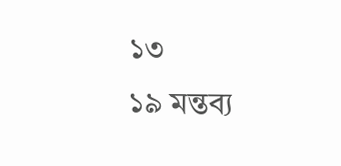১৩
১৯ মন্তব্য